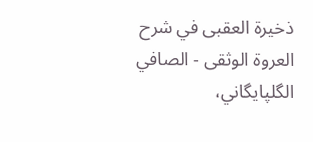ذخيرة العقبى في شرح العروة الوثقى - الصافي الگلپايگاني،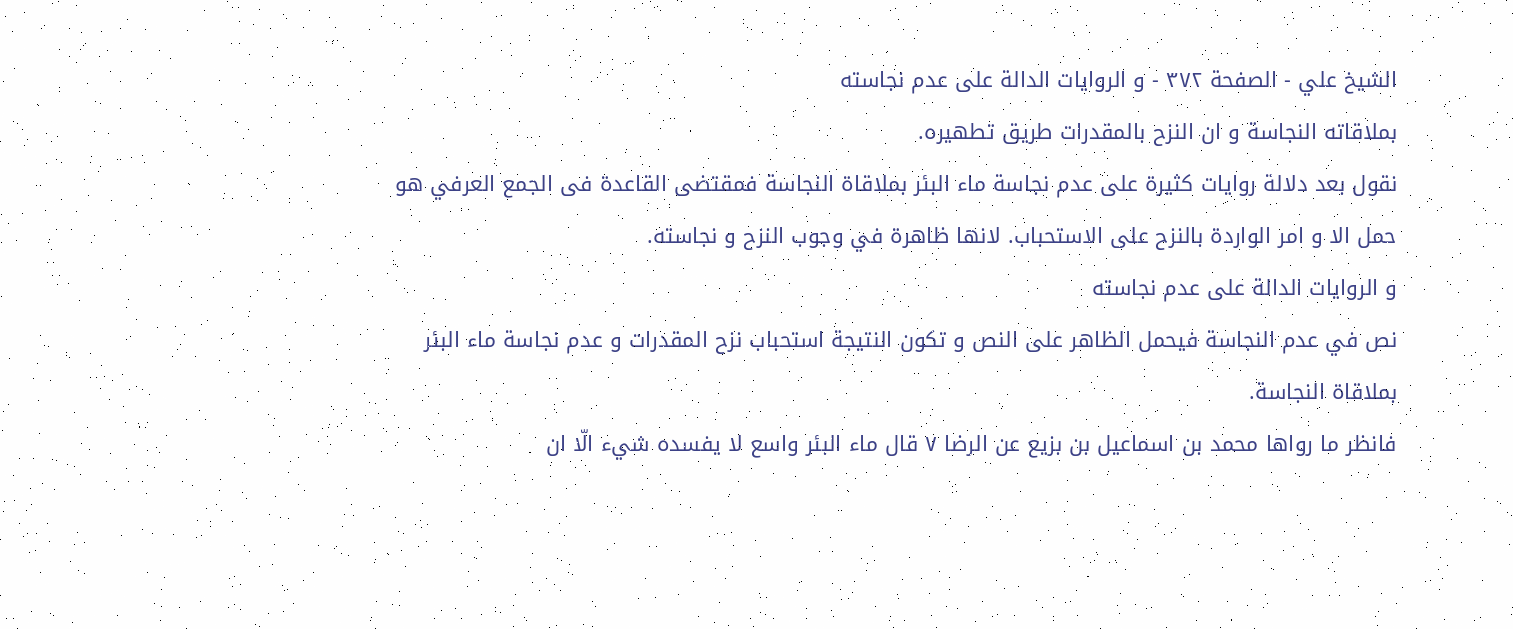الشيخ علي - الصفحة ٣٧٢ - و الروايات الدالة على عدم نجاسته
بملاقاته النجاسة و ان النزح بالمقدرات طريق تطهيره.
نقول بعد دلالة روايات كثيرة على عدم نجاسة ماء البئر بملاقاة النجاسة فمقتضى القاعدة فى الجمع العرفي هو حمل الا و امر الواردة بالنزح على الاستحباب. لانها ظاهرة في وجوب النزح و نجاسته.
و الروايات الدالة على عدم نجاسته
نص في عدم النجاسة فيحمل الظاهر على النص و تكون النتيجة استحباب نزح المقدرات و عدم نجاسة ماء البئر بملاقاة النجاسة.
فانظر ما رواها محمد بن اسماعيل بن بزيع عن الرضا ٧ قال ماء البئر واسع لا يفسده شيء الّا ان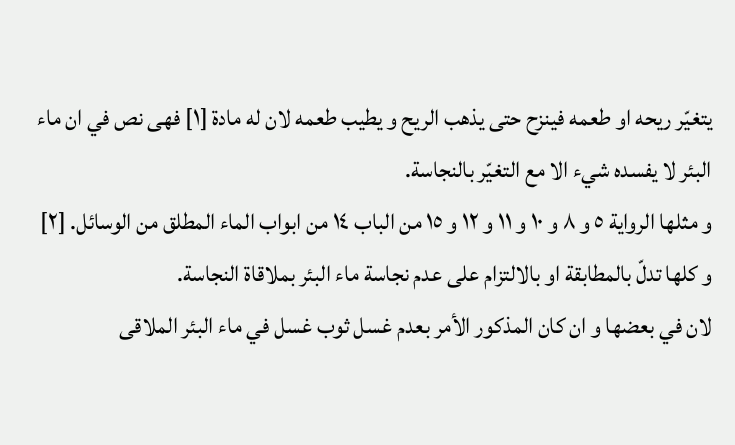يتغيّر ريحه او طعمه فينزح حتى يذهب الريح و يطيب طعمه لان له مادة [١] فهى نص في ان ماء البئر لا يفسده شيء الا مع التغيّر بالنجاسة.
و مثلها الرواية ٥ و ٨ و ١٠ و ١١ و ١٢ و ١٥ من الباب ١٤ من ابواب الماء المطلق من الوسائل. [٢]
و كلها تدلّ بالمطابقة او بالالتزام على عدم نجاسة ماء البئر بملاقاة النجاسة.
لان في بعضها و ان كان المذكور الأمر بعدم غسل ثوب غسل في ماء البئر الملاقى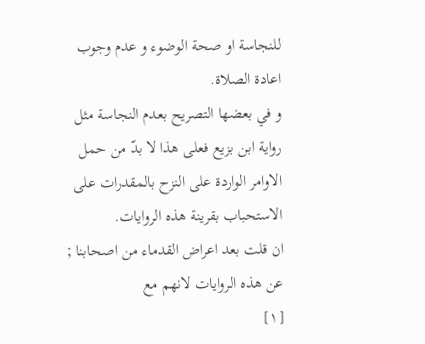للنجاسة او صحة الوضوء و عدم وجوب اعادة الصلاة.
و في بعضها التصريح بعدم النجاسة مثل رواية ابن بزيع فعلى هذا لا بدّ من حمل الاوامر الواردة على النزح بالمقدرات على الاستحباب بقرينة هذه الروايات.
ان قلت بعد اعراض القدماء من اصحابنا ; عن هذه الروايات لانهم مع
[١]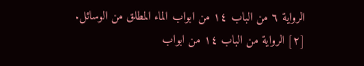الرواية ٦ من الباب ١٤ من ابواب الماء المطلق من الوسائل.
[٢] الرواية من الباب ١٤ من ابواب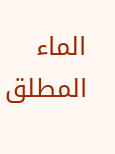الماء المطلق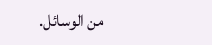من الوسائل.